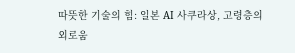따뜻한 기술의 힘: 일본 AI 사쿠라상, 고령층의 외로움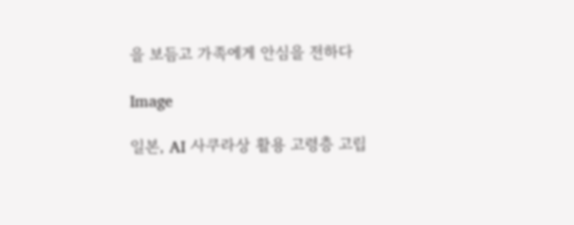을 보듬고 가족에게 안심을 전하다

Image

일본, AI 사쿠라상 활용 고령층 고립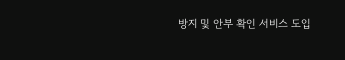방지 및 안부 확인 서비스 도입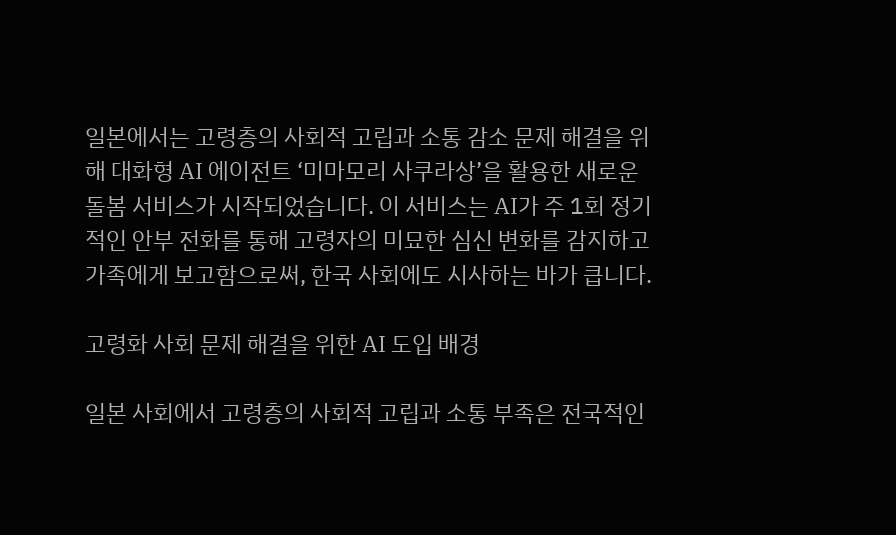일본에서는 고령층의 사회적 고립과 소통 감소 문제 해결을 위해 대화형 AI 에이전트 ‘미마모리 사쿠라상’을 활용한 새로운 돌봄 서비스가 시작되었습니다. 이 서비스는 AI가 주 1회 정기적인 안부 전화를 통해 고령자의 미묘한 심신 변화를 감지하고 가족에게 보고함으로써, 한국 사회에도 시사하는 바가 큽니다.

고령화 사회 문제 해결을 위한 AI 도입 배경

일본 사회에서 고령층의 사회적 고립과 소통 부족은 전국적인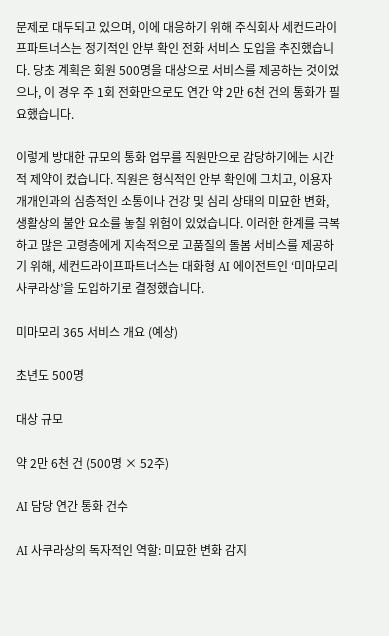문제로 대두되고 있으며, 이에 대응하기 위해 주식회사 세컨드라이프파트너스는 정기적인 안부 확인 전화 서비스 도입을 추진했습니다. 당초 계획은 회원 500명을 대상으로 서비스를 제공하는 것이었으나, 이 경우 주 1회 전화만으로도 연간 약 2만 6천 건의 통화가 필요했습니다.

이렇게 방대한 규모의 통화 업무를 직원만으로 감당하기에는 시간적 제약이 컸습니다. 직원은 형식적인 안부 확인에 그치고, 이용자 개개인과의 심층적인 소통이나 건강 및 심리 상태의 미묘한 변화, 생활상의 불안 요소를 놓칠 위험이 있었습니다. 이러한 한계를 극복하고 많은 고령층에게 지속적으로 고품질의 돌봄 서비스를 제공하기 위해, 세컨드라이프파트너스는 대화형 AI 에이전트인 ‘미마모리 사쿠라상’을 도입하기로 결정했습니다.

미마모리 365 서비스 개요 (예상)

초년도 500명

대상 규모

약 2만 6천 건 (500명 × 52주)

AI 담당 연간 통화 건수

AI 사쿠라상의 독자적인 역할: 미묘한 변화 감지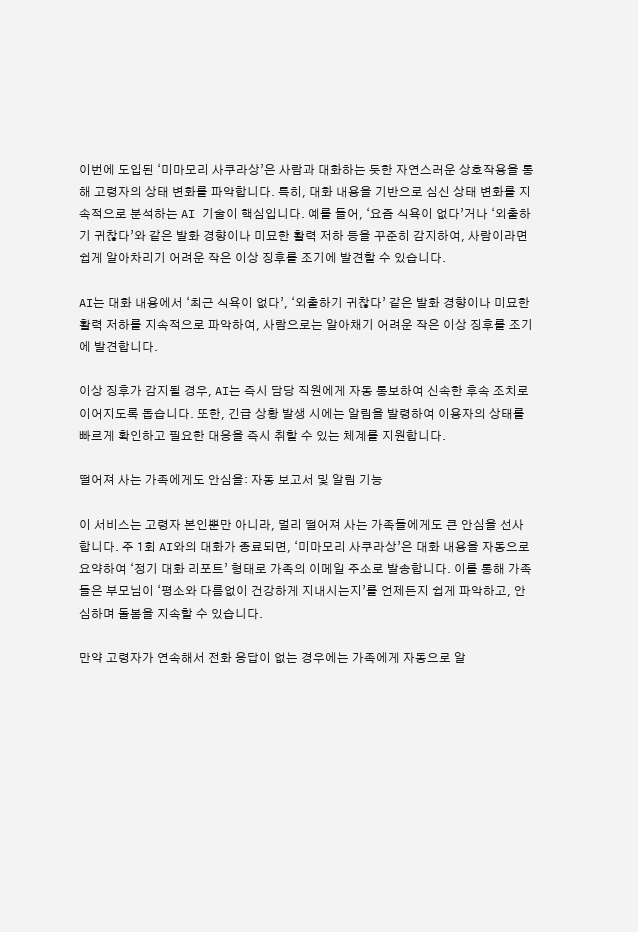이번에 도입된 ‘미마모리 사쿠라상’은 사람과 대화하는 듯한 자연스러운 상호작용을 통해 고령자의 상태 변화를 파악합니다. 특히, 대화 내용을 기반으로 심신 상태 변화를 지속적으로 분석하는 AI 기술이 핵심입니다. 예를 들어, ‘요즘 식욕이 없다’거나 ‘외출하기 귀찮다’와 같은 발화 경향이나 미묘한 활력 저하 등을 꾸준히 감지하여, 사람이라면 쉽게 알아차리기 어려운 작은 이상 징후를 조기에 발견할 수 있습니다.

AI는 대화 내용에서 ‘최근 식욕이 없다’, ‘외출하기 귀찮다’ 같은 발화 경향이나 미묘한 활력 저하를 지속적으로 파악하여, 사람으로는 알아채기 어려운 작은 이상 징후를 조기에 발견합니다.

이상 징후가 감지될 경우, AI는 즉시 담당 직원에게 자동 통보하여 신속한 후속 조치로 이어지도록 돕습니다. 또한, 긴급 상황 발생 시에는 알림을 발령하여 이용자의 상태를 빠르게 확인하고 필요한 대응을 즉시 취할 수 있는 체계를 지원합니다.

떨어져 사는 가족에게도 안심을: 자동 보고서 및 알림 기능

이 서비스는 고령자 본인뿐만 아니라, 멀리 떨어져 사는 가족들에게도 큰 안심을 선사합니다. 주 1회 AI와의 대화가 종료되면, ‘미마모리 사쿠라상’은 대화 내용을 자동으로 요약하여 ‘정기 대화 리포트’ 형태로 가족의 이메일 주소로 발송합니다. 이를 통해 가족들은 부모님이 ‘평소와 다름없이 건강하게 지내시는지’를 언제든지 쉽게 파악하고, 안심하며 돌봄을 지속할 수 있습니다.

만약 고령자가 연속해서 전화 응답이 없는 경우에는 가족에게 자동으로 알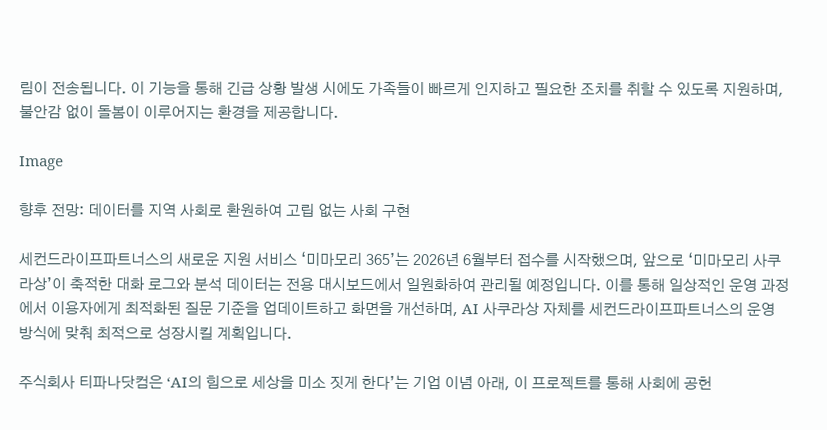림이 전송됩니다. 이 기능을 통해 긴급 상황 발생 시에도 가족들이 빠르게 인지하고 필요한 조치를 취할 수 있도록 지원하며, 불안감 없이 돌봄이 이루어지는 환경을 제공합니다.

Image

향후 전망: 데이터를 지역 사회로 환원하여 고립 없는 사회 구현

세컨드라이프파트너스의 새로운 지원 서비스 ‘미마모리 365’는 2026년 6월부터 접수를 시작했으며, 앞으로 ‘미마모리 사쿠라상’이 축적한 대화 로그와 분석 데이터는 전용 대시보드에서 일원화하여 관리될 예정입니다. 이를 통해 일상적인 운영 과정에서 이용자에게 최적화된 질문 기준을 업데이트하고 화면을 개선하며, AI 사쿠라상 자체를 세컨드라이프파트너스의 운영 방식에 맞춰 최적으로 성장시킬 계획입니다.

주식회사 티파나닷컴은 ‘AI의 힘으로 세상을 미소 짓게 한다’는 기업 이념 아래, 이 프로젝트를 통해 사회에 공헌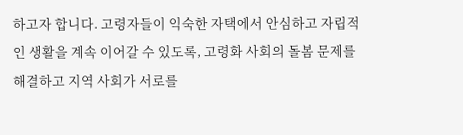하고자 합니다. 고령자들이 익숙한 자택에서 안심하고 자립적인 생활을 계속 이어갈 수 있도록, 고령화 사회의 돌봄 문제를 해결하고 지역 사회가 서로를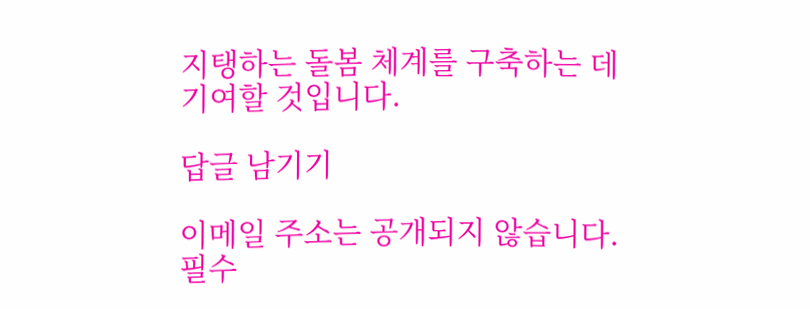지탱하는 돌봄 체계를 구축하는 데 기여할 것입니다.

답글 남기기

이메일 주소는 공개되지 않습니다. 필수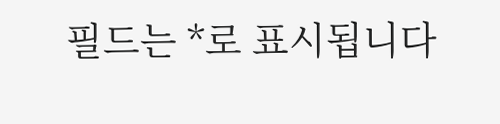필드는 *로 표시됩니다